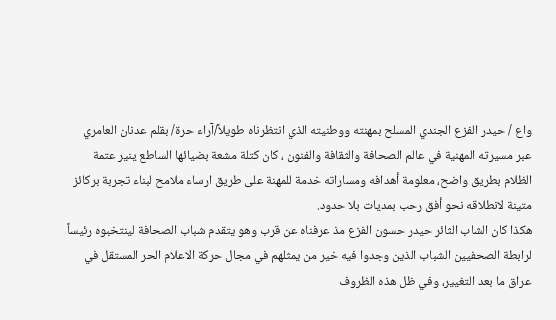واع / حيدر الفزع الجندي المسلح بمهنته ووطنيته الذي انتظرناه طويلاً/آراء حرة/ بقلم عدنان العامري
عبر مسيرته المهنية في عالم الصحافة والثقافة والفنون ، كان كتلة مشعة بضيائها الساطع ينير عتمة الظلام بطريق واضح، معلومة أهدافه ومساراته خدمة للمهنة على طريق ارساء ملامح لبناء تجربة بركائز متينة لانطلاقه نحو أفق رحب بمديات بلا حدود.
هكذا كان الشاب الثائر حيدر حسون الفزع مذ عرفناه عن قرب وهو يتقدم شباب الصحافة لينتخبوه رئيساً لرابطة الصحفيين الشباب الذين وجدوا فيه خير من يمثلهم في مجال حركة الاعلام الحر المستقل في عراق ما بعد التغيير، وفي ظل هذه الظروف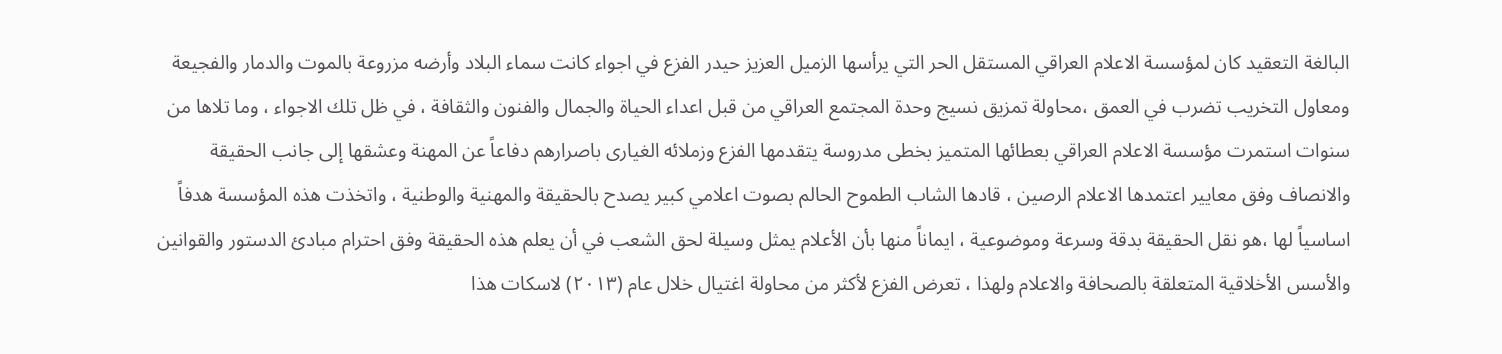البالغة التعقيد كان لمؤسسة الاعلام العراقي المستقل الحر التي يرأسها الزميل العزيز حيدر الفزع في اجواء كانت سماء البلاد وأرضه مزروعة بالموت والدمار والفجيعة ومعاول التخريب تضرب في العمق ،محاولة تمزيق نسيج وحدة المجتمع العراقي من قبل اعداء الحياة والجمال والفنون والثقافة ، في ظل تلك الاجواء ، وما تلاها من سنوات استمرت مؤسسة الاعلام العراقي بعطائها المتميز بخطى مدروسة يتقدمها الفزع وزملائه الغيارى باصرارهم دفاعاً عن المهنة وعشقها إلى جانب الحقيقة والانصاف وفق معايير اعتمدها الاعلام الرصين ، قادها الشاب الطموح الحالم بصوت اعلامي كبير يصدح بالحقيقة والمهنية والوطنية ، واتخذت هذه المؤسسة هدفاً اساسياً لها ،هو نقل الحقيقة بدقة وسرعة وموضوعية ، ايماناً منها بأن الأعلام يمثل وسيلة لحق الشعب في أن يعلم هذه الحقيقة وفق احترام مبادئ الدستور والقوانين والأسس الأخلاقية المتعلقة بالصحافة والاعلام ولهذا ، تعرض الفزع لأكثر من محاولة اغتيال خلال عام (٢٠١٣) لاسكات هذا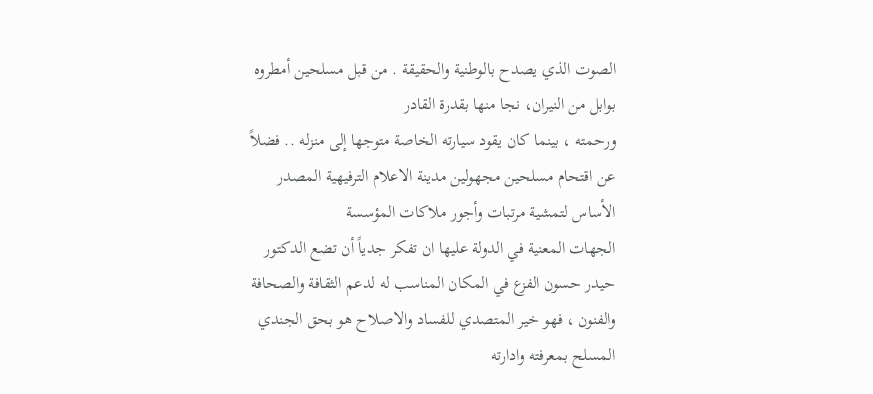الصوت الذي يصدح بالوطنية والحقيقة . من قبل مسلحين أمطروه بوابل من النيران، نجا منها بقدرة القادر
ورحمته ، بينما كان يقود سيارته الخاصة متوجها إلى منزله .. فضلاً عن اقتحام مسلحين مجهولين مدينة الاعلام الترفيهية المصدر الأساس لتمشية مرتبات وأجور ملاكات المؤسسة
الجهات المعنية في الدولة عليها ان تفكر جدياً أن تضع الدكتور حيدر حسون الفزع في المكان المناسب له لدعم الثقافة والصحافة والفنون ، فهو خير المتصدي للفساد والاصلاح هو بحق الجندي المسلح بمعرفته وادارته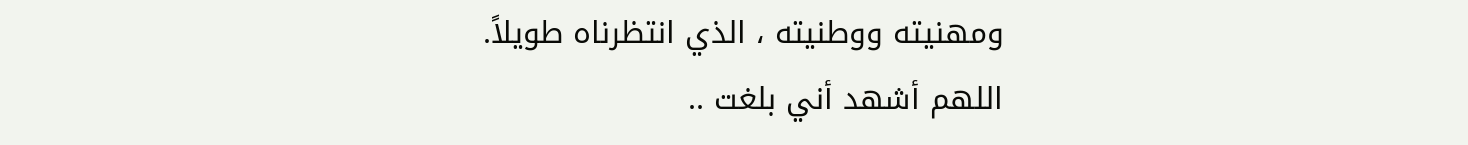ومهنيته ووطنيته ، الذي انتظرناه طويلاً.
اللهم أشهد أني بلغت ..